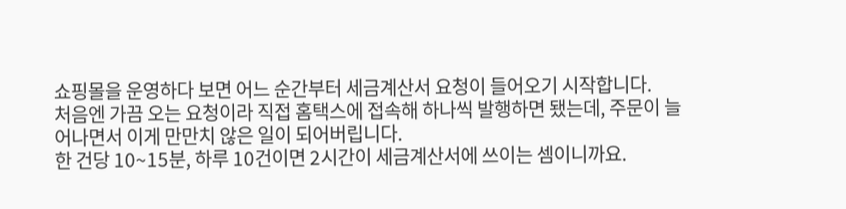쇼핑몰을 운영하다 보면 어느 순간부터 세금계산서 요청이 들어오기 시작합니다.
처음엔 가끔 오는 요청이라 직접 홈택스에 접속해 하나씩 발행하면 됐는데, 주문이 늘어나면서 이게 만만치 않은 일이 되어버립니다.
한 건당 10~15분, 하루 10건이면 2시간이 세금계산서에 쓰이는 셈이니까요.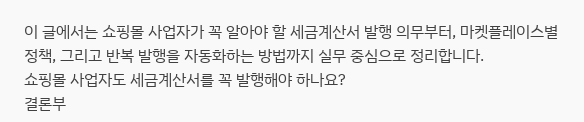이 글에서는 쇼핑몰 사업자가 꼭 알아야 할 세금계산서 발행 의무부터, 마켓플레이스별 정책, 그리고 반복 발행을 자동화하는 방법까지 실무 중심으로 정리합니다.
쇼핑몰 사업자도 세금계산서를 꼭 발행해야 하나요?
결론부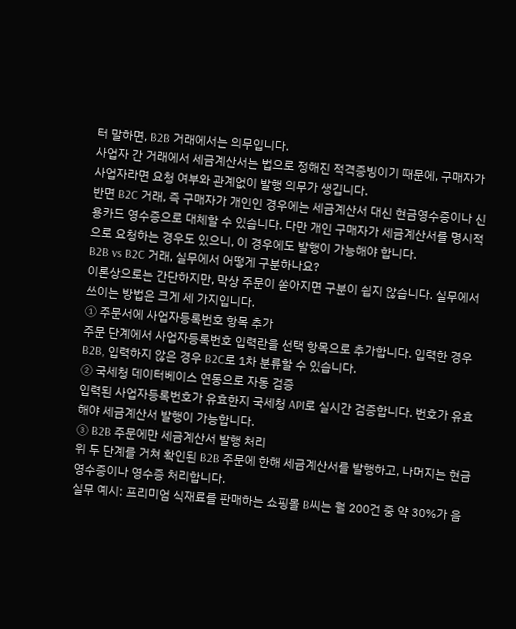터 말하면, B2B 거래에서는 의무입니다.
사업자 간 거래에서 세금계산서는 법으로 정해진 적격증빙이기 때문에, 구매자가 사업자라면 요청 여부와 관계없이 발행 의무가 생깁니다.
반면 B2C 거래, 즉 구매자가 개인인 경우에는 세금계산서 대신 현금영수증이나 신용카드 영수증으로 대체할 수 있습니다. 다만 개인 구매자가 세금계산서를 명시적으로 요청하는 경우도 있으니, 이 경우에도 발행이 가능해야 합니다.
B2B vs B2C 거래, 실무에서 어떻게 구분하나요?
이론상으로는 간단하지만, 막상 주문이 쏟아지면 구분이 쉽지 않습니다. 실무에서 쓰이는 방법은 크게 세 가지입니다.
① 주문서에 사업자등록번호 항목 추가
주문 단계에서 사업자등록번호 입력란을 선택 항목으로 추가합니다. 입력한 경우 B2B, 입력하지 않은 경우 B2C로 1차 분류할 수 있습니다.
② 국세청 데이터베이스 연동으로 자동 검증
입력된 사업자등록번호가 유효한지 국세청 API로 실시간 검증합니다. 번호가 유효해야 세금계산서 발행이 가능합니다.
③ B2B 주문에만 세금계산서 발행 처리
위 두 단계를 거쳐 확인된 B2B 주문에 한해 세금계산서를 발행하고, 나머지는 현금영수증이나 영수증 처리합니다.
실무 예시: 프리미엄 식재료를 판매하는 쇼핑몰 B씨는 월 200건 중 약 30%가 음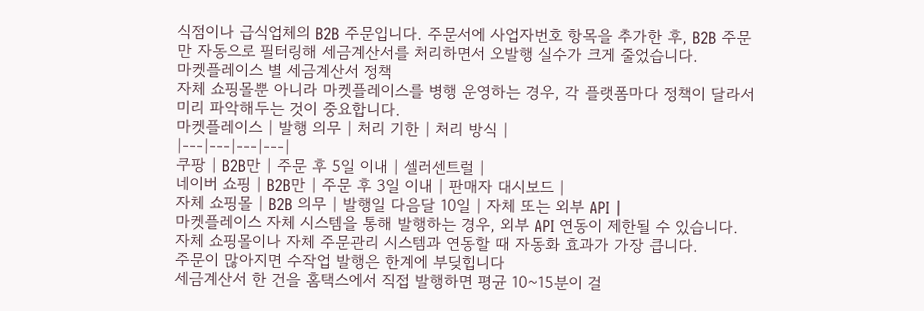식점이나 급식업체의 B2B 주문입니다. 주문서에 사업자번호 항목을 추가한 후, B2B 주문만 자동으로 필터링해 세금계산서를 처리하면서 오발행 실수가 크게 줄었습니다.
마켓플레이스 별 세금계산서 정책
자체 쇼핑몰뿐 아니라 마켓플레이스를 병행 운영하는 경우, 각 플랫폼마다 정책이 달라서 미리 파악해두는 것이 중요합니다.
마켓플레이스 | 발행 의무 | 처리 기한 | 처리 방식 |
|---|---|---|---|
쿠팡 | B2B만 | 주문 후 5일 이내 | 셀러센트럴 |
네이버 쇼핑 | B2B만 | 주문 후 3일 이내 | 판매자 대시보드 |
자체 쇼핑몰 | B2B 의무 | 발행일 다음달 10일 | 자체 또는 외부 API |
마켓플레이스 자체 시스템을 통해 발행하는 경우, 외부 API 연동이 제한될 수 있습니다. 자체 쇼핑몰이나 자체 주문관리 시스템과 연동할 때 자동화 효과가 가장 큽니다.
주문이 많아지면 수작업 발행은 한계에 부딪힙니다
세금계산서 한 건을 홈택스에서 직접 발행하면 평균 10~15분이 걸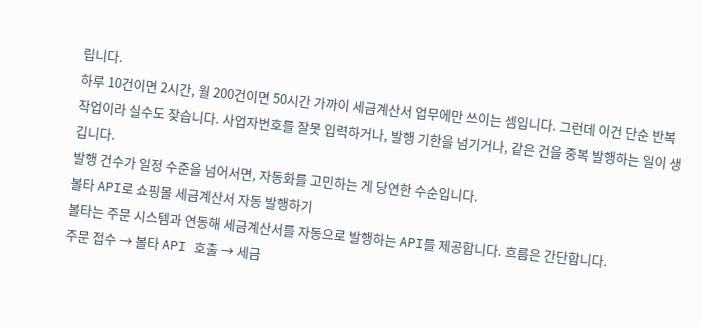립니다.
하루 10건이면 2시간, 월 200건이면 50시간 가까이 세금계산서 업무에만 쓰이는 셈입니다. 그런데 이건 단순 반복 작업이라 실수도 잦습니다. 사업자번호를 잘못 입력하거나, 발행 기한을 넘기거나, 같은 건을 중복 발행하는 일이 생깁니다.
발행 건수가 일정 수준을 넘어서면, 자동화를 고민하는 게 당연한 수순입니다.
볼타 API로 쇼핑몰 세금계산서 자동 발행하기
볼타는 주문 시스템과 연동해 세금계산서를 자동으로 발행하는 API를 제공합니다. 흐름은 간단합니다.
주문 접수 → 볼타 API 호출 → 세금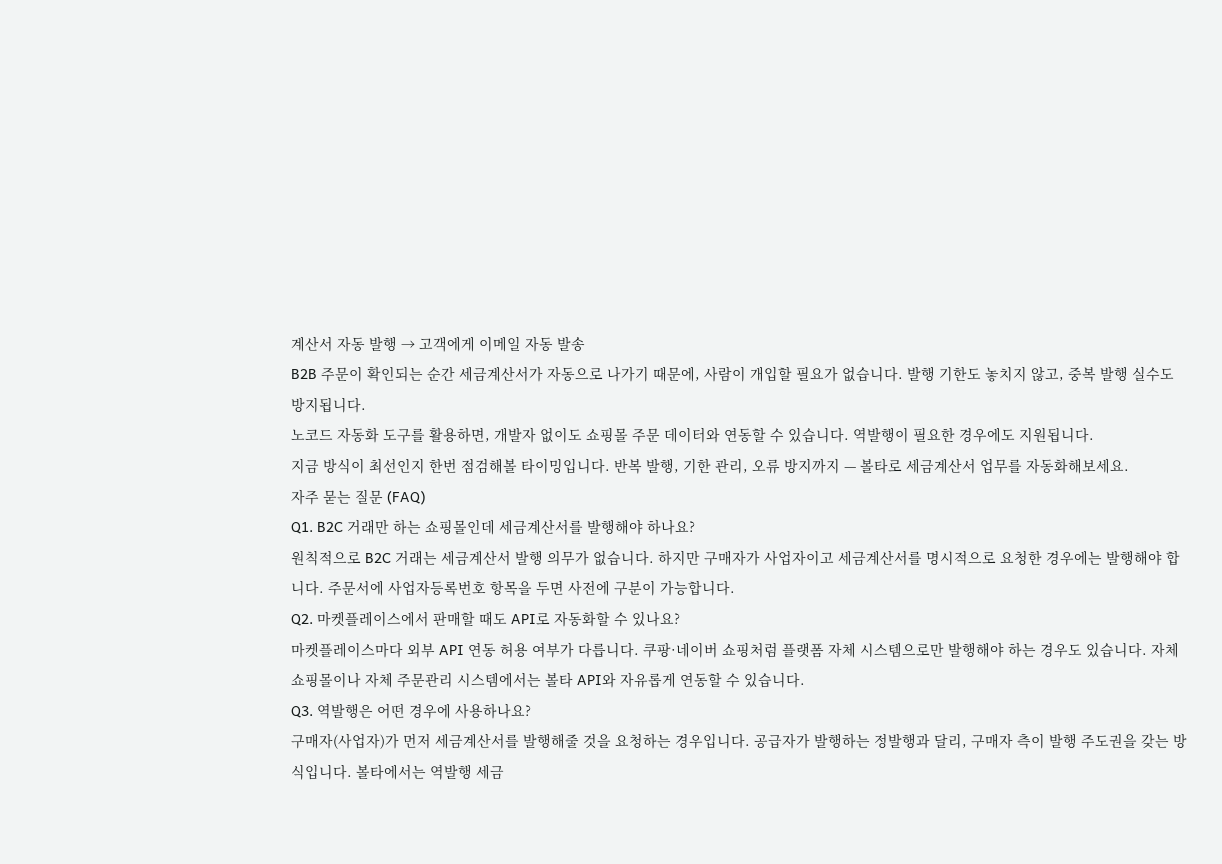계산서 자동 발행 → 고객에게 이메일 자동 발송
B2B 주문이 확인되는 순간 세금계산서가 자동으로 나가기 때문에, 사람이 개입할 필요가 없습니다. 발행 기한도 놓치지 않고, 중복 발행 실수도 방지됩니다.
노코드 자동화 도구를 활용하면, 개발자 없이도 쇼핑몰 주문 데이터와 연동할 수 있습니다. 역발행이 필요한 경우에도 지원됩니다.
지금 방식이 최선인지 한번 점검해볼 타이밍입니다. 반복 발행, 기한 관리, 오류 방지까지 — 볼타로 세금계산서 업무를 자동화해보세요.
자주 묻는 질문 (FAQ)
Q1. B2C 거래만 하는 쇼핑몰인데 세금계산서를 발행해야 하나요?
원칙적으로 B2C 거래는 세금계산서 발행 의무가 없습니다. 하지만 구매자가 사업자이고 세금계산서를 명시적으로 요청한 경우에는 발행해야 합니다. 주문서에 사업자등록번호 항목을 두면 사전에 구분이 가능합니다.
Q2. 마켓플레이스에서 판매할 때도 API로 자동화할 수 있나요?
마켓플레이스마다 외부 API 연동 허용 여부가 다릅니다. 쿠팡·네이버 쇼핑처럼 플랫폼 자체 시스템으로만 발행해야 하는 경우도 있습니다. 자체 쇼핑몰이나 자체 주문관리 시스템에서는 볼타 API와 자유롭게 연동할 수 있습니다.
Q3. 역발행은 어떤 경우에 사용하나요?
구매자(사업자)가 먼저 세금계산서를 발행해줄 것을 요청하는 경우입니다. 공급자가 발행하는 정발행과 달리, 구매자 측이 발행 주도권을 갖는 방식입니다. 볼타에서는 역발행 세금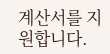계산서를 지원합니다.